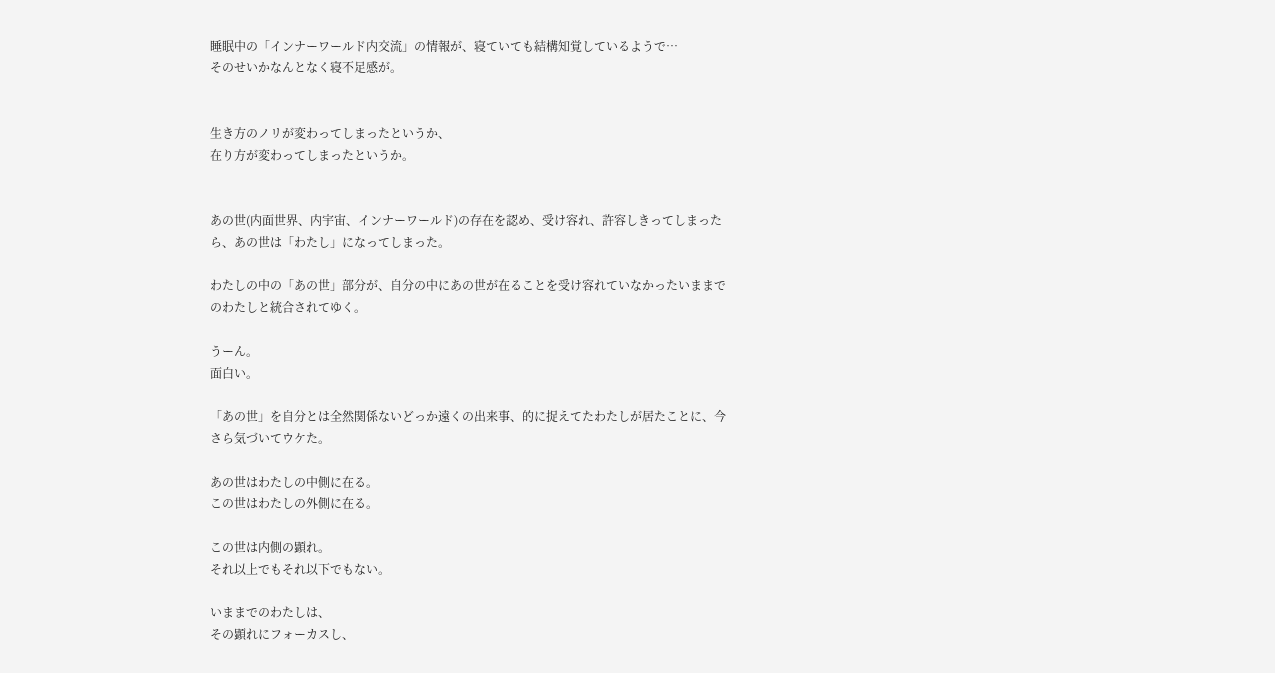睡眠中の「インナーワールド内交流」の情報が、寝ていても結構知覚しているようで…
そのせいかなんとなく寝不足感が。


生き方のノリが変わってしまったというか、
在り方が変わってしまったというか。


あの世(内面世界、内宇宙、インナーワールド)の存在を認め、受け容れ、許容しきってしまったら、あの世は「わたし」になってしまった。

わたしの中の「あの世」部分が、自分の中にあの世が在ることを受け容れていなかったいままでのわたしと統合されてゆく。

うーん。
面白い。

「あの世」を自分とは全然関係ないどっか遠くの出来事、的に捉えてたわたしが居たことに、今さら気づいてウケた。

あの世はわたしの中側に在る。
この世はわたしの外側に在る。

この世は内側の顕れ。
それ以上でもそれ以下でもない。

いままでのわたしは、
その顕れにフォーカスし、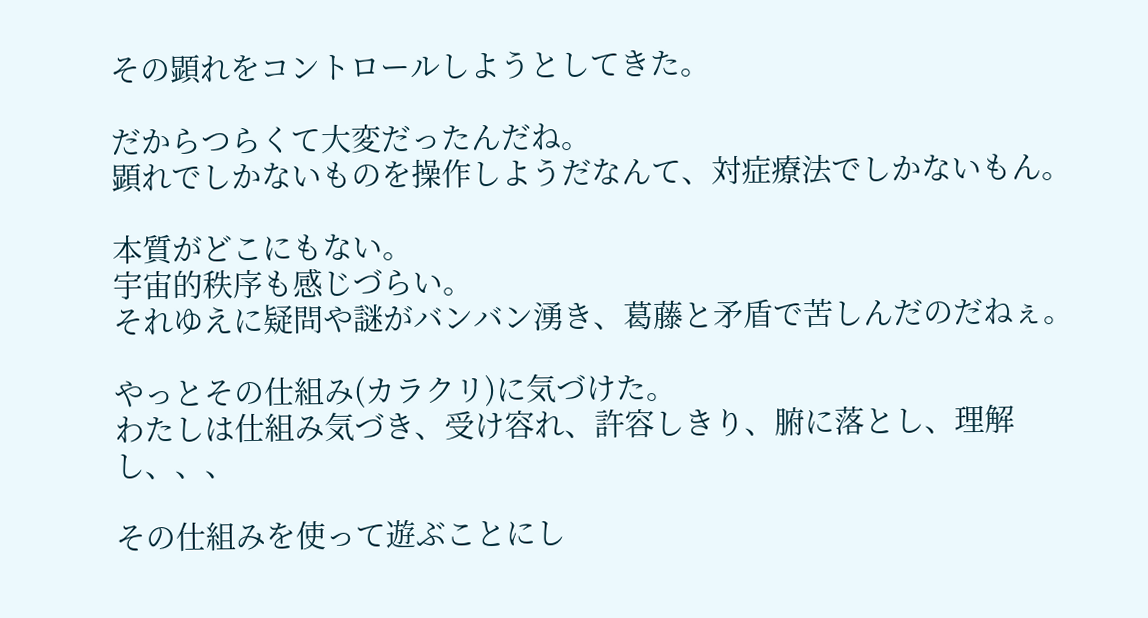その顕れをコントロールしようとしてきた。

だからつらくて大変だったんだね。
顕れでしかないものを操作しようだなんて、対症療法でしかないもん。

本質がどこにもない。
宇宙的秩序も感じづらい。
それゆえに疑問や謎がバンバン湧き、葛藤と矛盾で苦しんだのだねぇ。

やっとその仕組み(カラクリ)に気づけた。
わたしは仕組み気づき、受け容れ、許容しきり、腑に落とし、理解し、、、

その仕組みを使って遊ぶことにし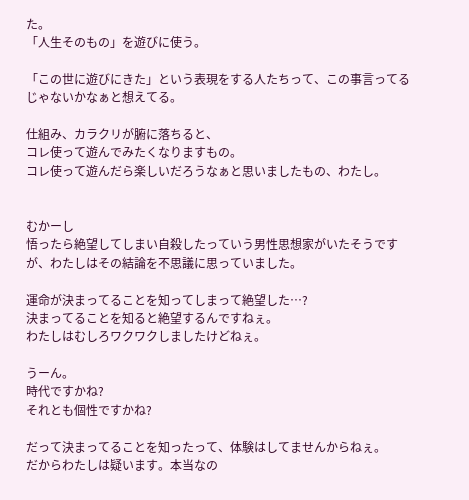た。
「人生そのもの」を遊びに使う。

「この世に遊びにきた」という表現をする人たちって、この事言ってるじゃないかなぁと想えてる。

仕組み、カラクリが腑に落ちると、
コレ使って遊んでみたくなりますもの。
コレ使って遊んだら楽しいだろうなぁと思いましたもの、わたし。


むかーし
悟ったら絶望してしまい自殺したっていう男性思想家がいたそうですが、わたしはその結論を不思議に思っていました。

運命が決まってることを知ってしまって絶望した…?
決まってることを知ると絶望するんですねぇ。
わたしはむしろワクワクしましたけどねぇ。

うーん。
時代ですかね?
それとも個性ですかね?

だって決まってることを知ったって、体験はしてませんからねぇ。
だからわたしは疑います。本当なの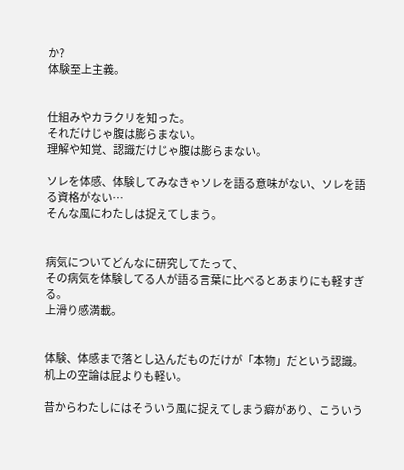か?
体験至上主義。


仕組みやカラクリを知った。
それだけじゃ腹は膨らまない。
理解や知覚、認識だけじゃ腹は膨らまない。

ソレを体感、体験してみなきゃソレを語る意味がない、ソレを語る資格がない…
そんな風にわたしは捉えてしまう。


病気についてどんなに研究してたって、
その病気を体験してる人が語る言葉に比べるとあまりにも軽すぎる。
上滑り感満載。


体験、体感まで落とし込んだものだけが「本物」だという認識。
机上の空論は屁よりも軽い。

昔からわたしにはそういう風に捉えてしまう癖があり、こういう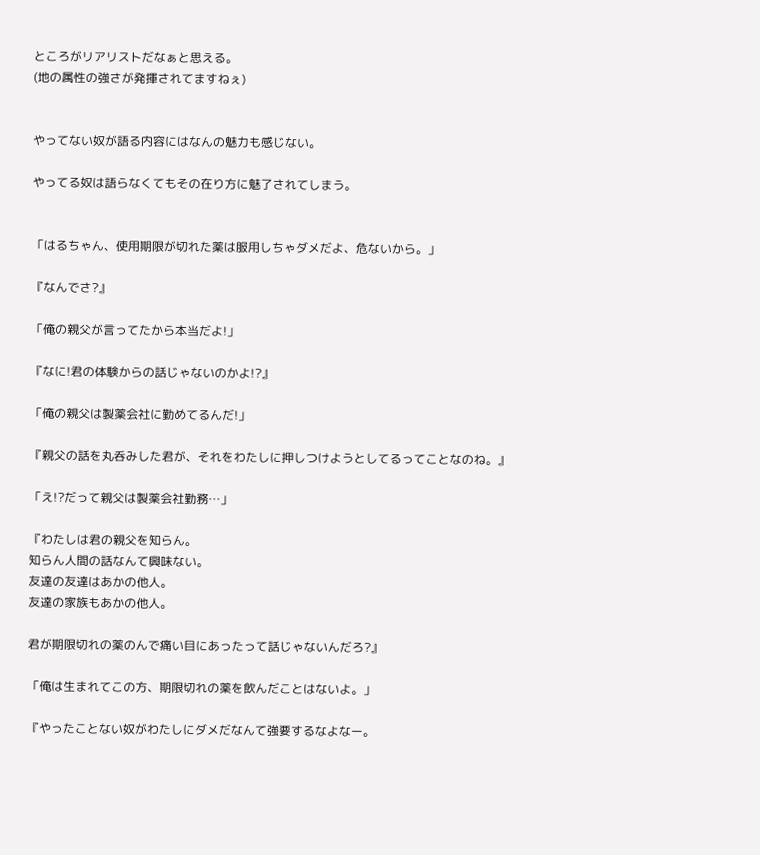ところがリアリストだなぁと思える。
(地の属性の強さが発揮されてますねぇ)


やってない奴が語る内容にはなんの魅力も感じない。

やってる奴は語らなくてもその在り方に魅了されてしまう。


「はるちゃん、使用期限が切れた薬は服用しちゃダメだよ、危ないから。」

『なんでさ?』

「俺の親父が言ってたから本当だよ!」

『なに!君の体験からの話じゃないのかよ!?』

「俺の親父は製薬会社に勤めてるんだ!」

『親父の話を丸呑みした君が、それをわたしに押しつけようとしてるってことなのね。』

「え!?だって親父は製薬会社勤務…」

『わたしは君の親父を知らん。
知らん人間の話なんて興味ない。
友達の友達はあかの他人。
友達の家族もあかの他人。

君が期限切れの薬のんで痛い目にあったって話じゃないんだろ?』

「俺は生まれてこの方、期限切れの薬を飲んだことはないよ。」

『やったことない奴がわたしにダメだなんて強要するなよなー。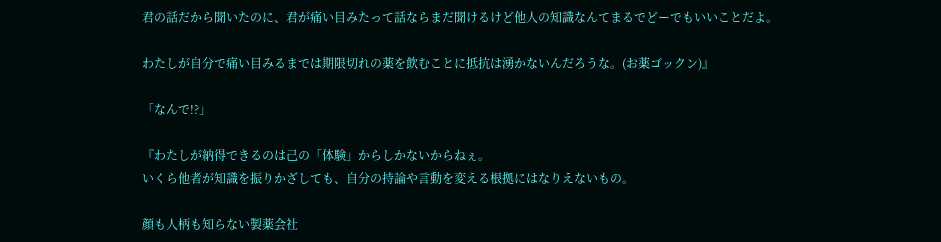君の話だから聞いたのに、君が痛い目みたって話ならまだ聞けるけど他人の知識なんてまるでどーでもいいことだよ。

わたしが自分で痛い目みるまでは期限切れの薬を飲むことに抵抗は湧かないんだろうな。(お薬ゴックン)』

「なんで!?」

『わたしが納得できるのは己の「体験」からしかないからねぇ。
いくら他者が知識を振りかざしても、自分の持論や言動を変える根拠にはなりえないもの。

顔も人柄も知らない製薬会社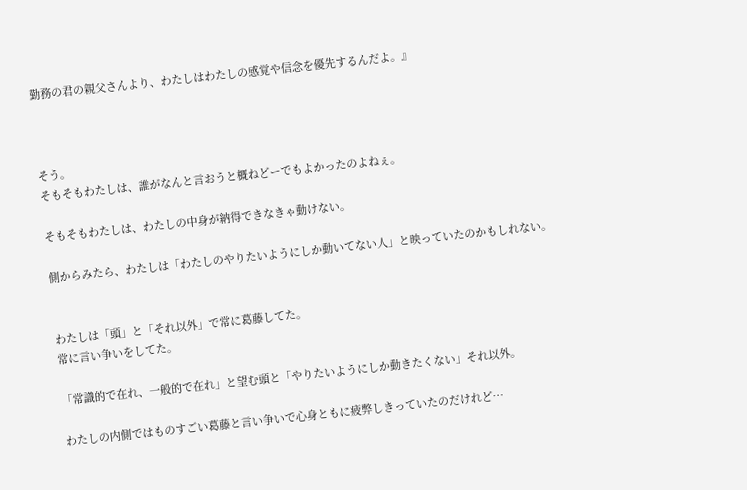勤務の君の親父さんより、わたしはわたしの感覚や信念を優先するんだよ。』



そう。
そもそもわたしは、誰がなんと言おうと概ねどーでもよかったのよねぇ。

そもそもわたしは、わたしの中身が納得できなきゃ動けない。

側からみたら、わたしは「わたしのやりたいようにしか動いてない人」と映っていたのかもしれない。


わたしは「頭」と「それ以外」で常に葛藤してた。
常に言い争いをしてた。

「常識的で在れ、一般的で在れ」と望む頭と「やりたいようにしか動きたくない」それ以外。

わたしの内側ではものすごい葛藤と言い争いで心身ともに疲弊しきっていたのだけれど…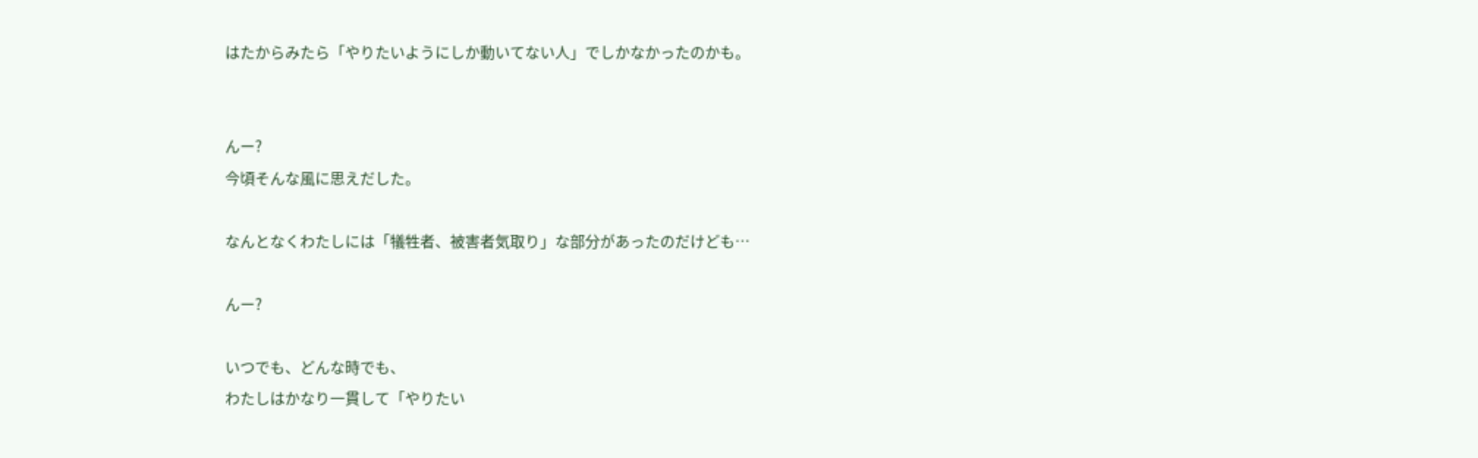はたからみたら「やりたいようにしか動いてない人」でしかなかったのかも。


んー?
今頃そんな風に思えだした。

なんとなくわたしには「犠牲者、被害者気取り」な部分があったのだけども…

んー?

いつでも、どんな時でも、
わたしはかなり一貫して「やりたい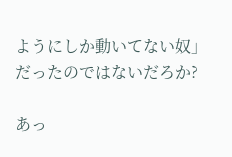ようにしか動いてない奴」だったのではないだろか?

あっ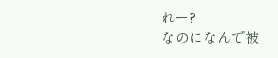れー?
なのになんで被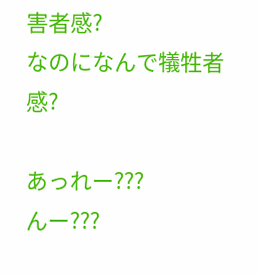害者感?
なのになんで犠牲者感?

あっれー???
んー???